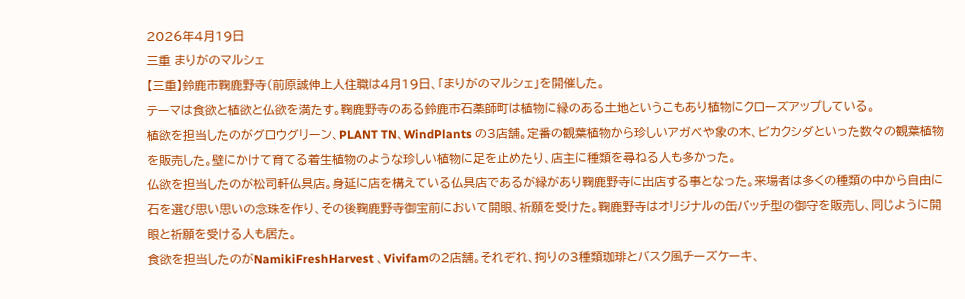2026年4月19日
三重 まりがのマルシェ
【三重】鈴鹿市鞠鹿野寺(前原誠伸上人住職は4月19日、「まりがのマルシェ」を開催した。
テーマは食欲と植欲と仏欲を満たす。鞠鹿野寺のある鈴鹿市石薬師町は植物に縁のある土地というこもあり植物にクローズアップしている。
植欲を担当したのがグロウグリーン、PLANT TN、WindPlants の3店舗。定番の観葉植物から珍しいアガベや象の木、ビカクシダといった数々の観葉植物を販売した。壁にかけて育てる着生植物のような珍しい植物に足を止めたり、店主に種類を尋ねる人も多かった。
仏欲を担当したのが松司軒仏具店。身延に店を構えている仏具店であるが縁があり鞠鹿野寺に出店する事となった。来場者は多くの種類の中から自由に石を選び思い思いの念珠を作り、その後鞠鹿野寺御宝前において開眼、祈願を受けた。鞠鹿野寺はオリジナルの缶バッチ型の御守を販売し、同じように開眼と祈願を受ける人も居た。
食欲を担当したのがNamikiFreshHarvest 、Vivifamの2店舗。それぞれ、拘りの3種類珈琲とバスク風チーズケーキ、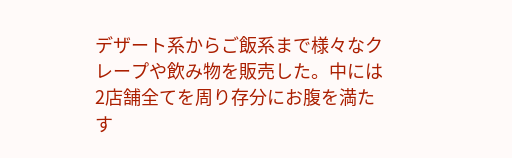デザート系からご飯系まで様々なクレープや飲み物を販売した。中には2店舗全てを周り存分にお腹を満たす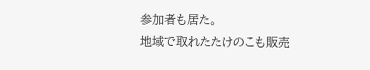参加者も居た。
地域で取れたたけのこも販売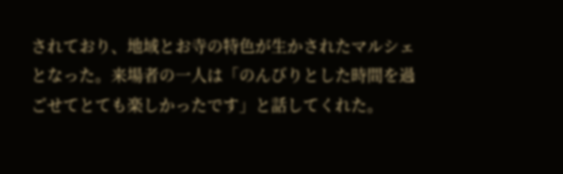されており、地域とお寺の特色が生かされたマルシェとなった。来場者の一人は「のんびりとした時間を過ごせてとても楽しかったです」と話してくれた。